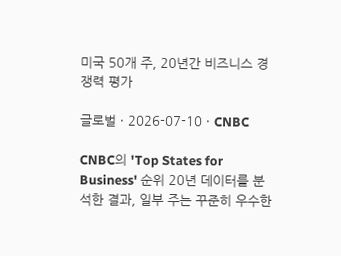미국 50개 주, 20년간 비즈니스 경쟁력 평가

글로벌 · 2026-07-10 · CNBC

CNBC의 'Top States for Business' 순위 20년 데이터를 분석한 결과, 일부 주는 꾸준히 우수한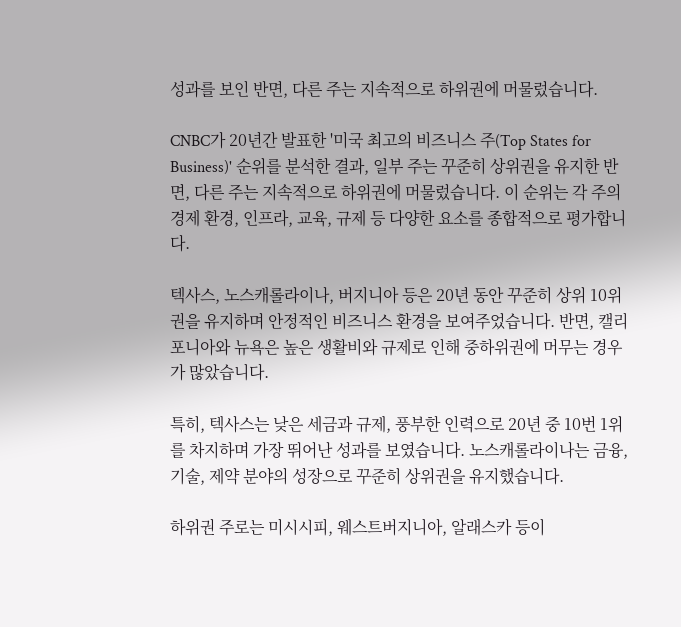성과를 보인 반면, 다른 주는 지속적으로 하위권에 머물렀습니다.

CNBC가 20년간 발표한 '미국 최고의 비즈니스 주(Top States for Business)' 순위를 분석한 결과, 일부 주는 꾸준히 상위권을 유지한 반면, 다른 주는 지속적으로 하위권에 머물렀습니다. 이 순위는 각 주의 경제 환경, 인프라, 교육, 규제 등 다양한 요소를 종합적으로 평가합니다.

텍사스, 노스캐롤라이나, 버지니아 등은 20년 동안 꾸준히 상위 10위권을 유지하며 안정적인 비즈니스 환경을 보여주었습니다. 반면, 캘리포니아와 뉴욕은 높은 생활비와 규제로 인해 중하위권에 머무는 경우가 많았습니다.

특히, 텍사스는 낮은 세금과 규제, 풍부한 인력으로 20년 중 10번 1위를 차지하며 가장 뛰어난 성과를 보였습니다. 노스캐롤라이나는 금융, 기술, 제약 분야의 성장으로 꾸준히 상위권을 유지했습니다.

하위권 주로는 미시시피, 웨스트버지니아, 알래스카 등이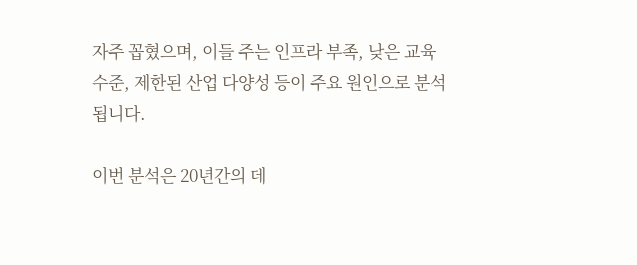자주 꼽혔으며, 이들 주는 인프라 부족, 낮은 교육 수준, 제한된 산업 다양성 등이 주요 원인으로 분석됩니다.

이번 분석은 20년간의 데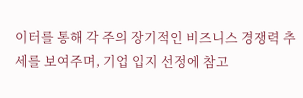이터를 통해 각 주의 장기적인 비즈니스 경쟁력 추세를 보여주며, 기업 입지 선정에 참고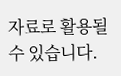자료로 활용될 수 있습니다.